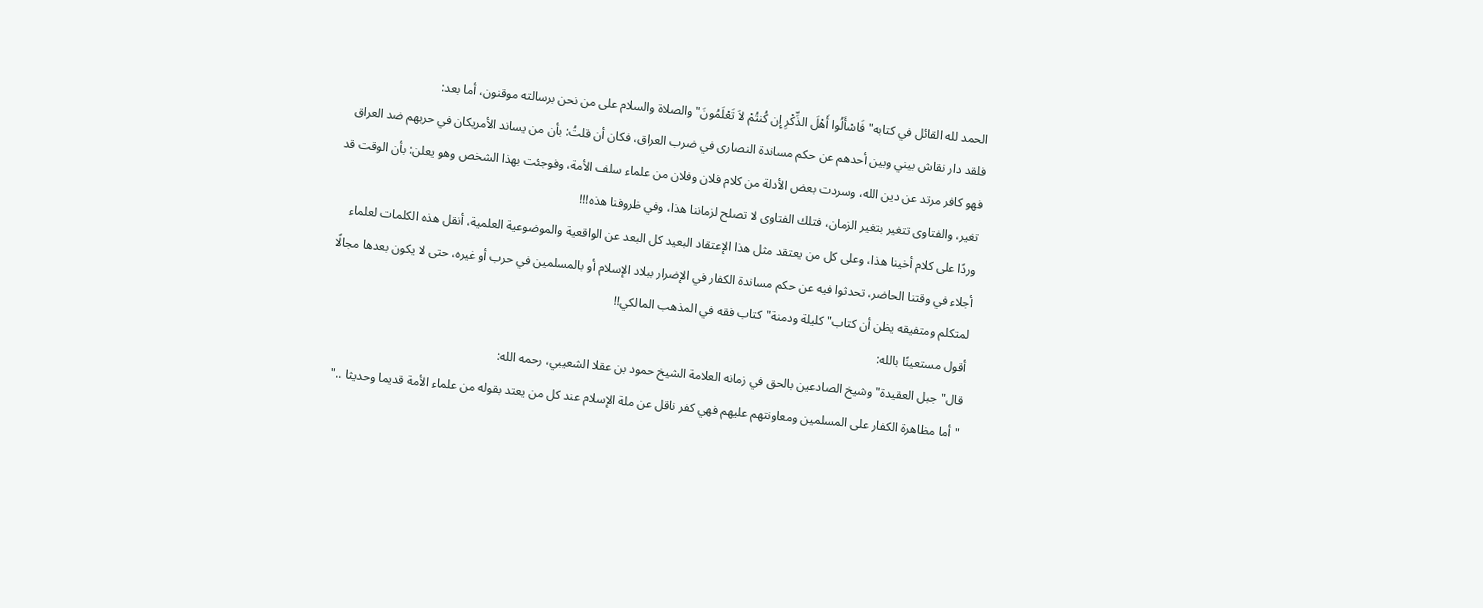الحمد لله القائل في كتابه"فَاسْأَلُوا أَهْلَ الذِّكْرِ إِن كُنتُمْ لاَ تَعْلَمُونَ"والصلاة والسلام على من نحن برسالته موقنون، أما بعد:
فلقد دار نقاش بيني وبين أحدهم عن حكم مساندة النصارى في ضرب العراق، فكان أن قلتُ: بأن من يساند الأمريكان في حربهم ضد العراق فهو كافر مرتد عن دين الله، وسردت بعض الأدلة من كلام فلان وفلان من علماء سلف الأمة، وفوجئت بهذا الشخص وهو يعلن: بأن الوقت قد تغير، والفتاوى تتغير بتغير الزمان، فتلك الفتاوى لا تصلح لزماننا هذا، وفي ظروفنا هذه!!!
وردًا على كلام أخينا هذا، وعلى كل من يعتقد مثل هذا الإعتقاد البعيد كل البعد عن الواقعية والموضوعية العلمية، أنقل هذه الكلمات لعلماء أجلاء في وقتنا الحاضر، تحدثوا فيه عن حكم مساندة الكفار في الإضرار ببلاد الإسلام أو بالمسلمين في حرب أو غيره، حتى لا يكون بعدها مجالًا لمتكلم ومتفيقه يظن أن كتاب"كليلة ودمنة"كتاب فقه في المذهب المالكي!!
أقول مستعينًا بالله:
قال"جبل العقيدة"وشيخ الصادعين بالحق في زمانه العلامة الشيخ حمود بن عقلا الشعيبي، رحمه الله:
"أما مظاهرة الكفار على المسلمين ومعاونتهم عليهم فهي كفر ناقل عن ملة الإسلام عند كل من يعتد بقوله من علماء الأمة قديما وحديثا .."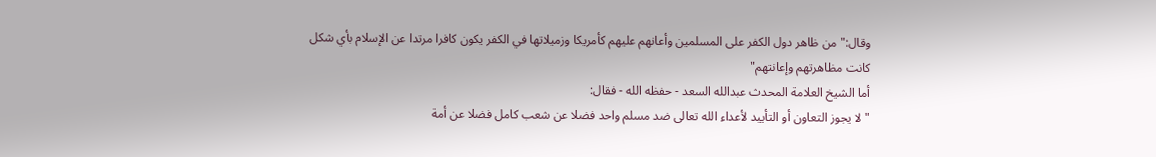وقال:"من ظاهر دول الكفر على المسلمين وأعانهم عليهم كأمريكا وزميلاتها في الكفر يكون كافرا مرتدا عن الإسلام بأي شكل كانت مظاهرتهم وإعانتهم"
أما الشيخ العلامة المحدث عبدالله السعد - حفظه الله - فقال:
"لا يجوز التعاون أو التأييد لأعداء الله تعالى ضد مسلم واحد فضلا عن شعب كامل فضلا عن أمة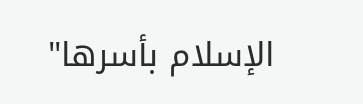الإسلام بأسرها"